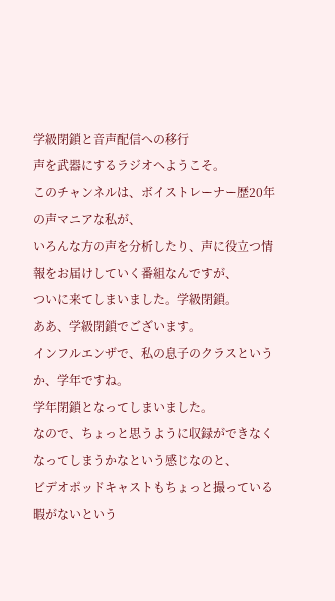学級閉鎖と音声配信への移行
声を武器にするラジオへようこそ。
このチャンネルは、ボイストレーナー歴20年の声マニアな私が、
いろんな方の声を分析したり、声に役立つ情報をお届けしていく番組なんですが、
ついに来てしまいました。学級閉鎖。
ああ、学級閉鎖でございます。
インフルエンザで、私の息子のクラスというか、学年ですね。
学年閉鎖となってしまいました。
なので、ちょっと思うように収録ができなくなってしまうかなという感じなのと、
ビデオポッドキャストもちょっと撮っている暇がないという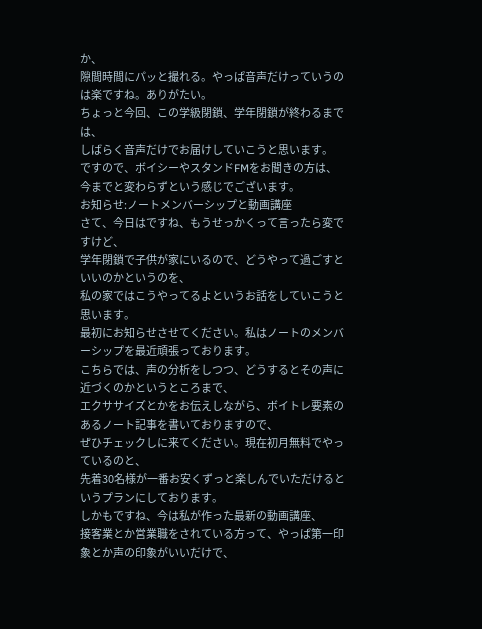か、
隙間時間にパッと撮れる。やっぱ音声だけっていうのは楽ですね。ありがたい。
ちょっと今回、この学級閉鎖、学年閉鎖が終わるまでは、
しばらく音声だけでお届けしていこうと思います。
ですので、ボイシーやスタンドFMをお聞きの方は、今までと変わらずという感じでございます。
お知らせ:ノートメンバーシップと動画講座
さて、今日はですね、もうせっかくって言ったら変ですけど、
学年閉鎖で子供が家にいるので、どうやって過ごすといいのかというのを、
私の家ではこうやってるよというお話をしていこうと思います。
最初にお知らせさせてください。私はノートのメンバーシップを最近頑張っております。
こちらでは、声の分析をしつつ、どうするとその声に近づくのかというところまで、
エクササイズとかをお伝えしながら、ボイトレ要素のあるノート記事を書いておりますので、
ぜひチェックしに来てください。現在初月無料でやっているのと、
先着30名様が一番お安くずっと楽しんでいただけるというプランにしております。
しかもですね、今は私が作った最新の動画講座、
接客業とか営業職をされている方って、やっぱ第一印象とか声の印象がいいだけで、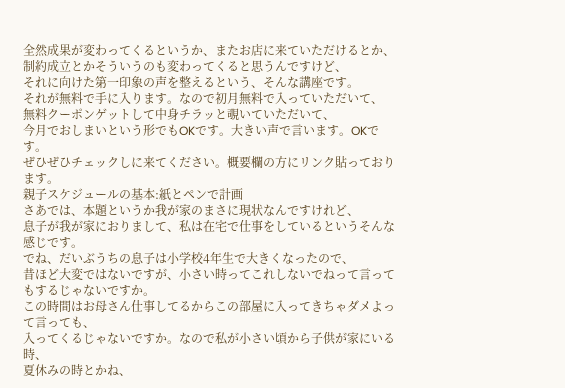全然成果が変わってくるというか、またお店に来ていただけるとか、
制約成立とかそういうのも変わってくると思うんですけど、
それに向けた第一印象の声を整えるという、そんな講座です。
それが無料で手に入ります。なので初月無料で入っていただいて、
無料クーポンゲットして中身チラッと覗いていただいて、
今月でおしまいという形でもOKです。大きい声で言います。OKです。
ぜひぜひチェックしに来てください。概要欄の方にリンク貼っております。
親子スケジュールの基本:紙とペンで計画
さあでは、本題というか我が家のまさに現状なんですけれど、
息子が我が家におりまして、私は在宅で仕事をしているというそんな感じです。
でね、だいぶうちの息子は小学校4年生で大きくなったので、
昔ほど大変ではないですが、小さい時ってこれしないでねって言ってもするじゃないですか。
この時間はお母さん仕事してるからこの部屋に入ってきちゃダメよって言っても、
入ってくるじゃないですか。なので私が小さい頃から子供が家にいる時、
夏休みの時とかね、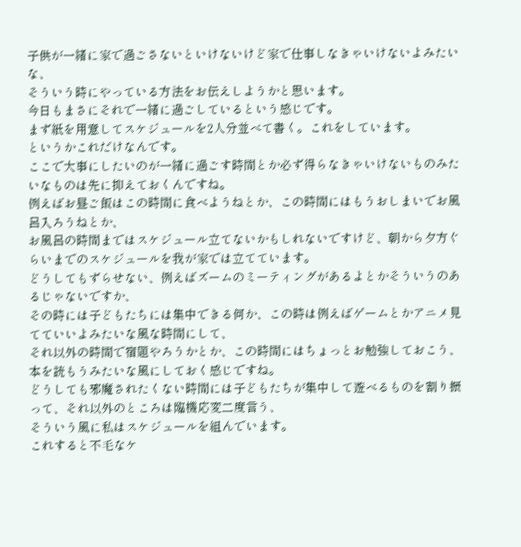子供が一緒に家で過ごさないといけないけど家で仕事しなきゃいけないよみたいな、
そういう時にやっている方法をお伝えしようかと思います。
今日もまさにそれで一緒に過ごしているという感じです。
まず紙を用意してスケジュールを2人分並べて書く。これをしています。
というかこれだけなんです。
ここで大事にしたいのが一緒に過ごす時間とか必ず得らなきゃいけないものみたいなものは先に抑えておくんですね。
例えばお昼ご飯はこの時間に食べようねとか、この時間にはもうおしまいでお風呂入ろうねとか、
お風呂の時間まではスケジュール立てないかもしれないですけど、朝から夕方ぐらいまでのスケジュールを我が家では立てています。
どうしてもずらせない、例えばズームのミーティングがあるよとかそういうのあるじゃないですか、
その時には子どもたちには集中できる何か、この時は例えばゲームとかアニメ見てていいよみたいな風な時間にして、
それ以外の時間で宿題やろうかとか、この時間にはちょっとお勉強しておこう、本を読もうみたいな風にしておく感じですね。
どうしても邪魔されたくない時間には子どもたちが集中して遊べるものを割り振って、それ以外のところは臨機応変二度言う、
そういう風に私はスケジュールを組んでいます。
これすると不毛なケ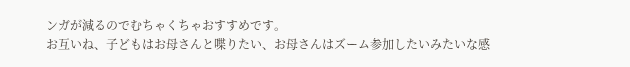ンガが減るのでむちゃくちゃおすすめです。
お互いね、子どもはお母さんと喋りたい、お母さんはズーム参加したいみたいな感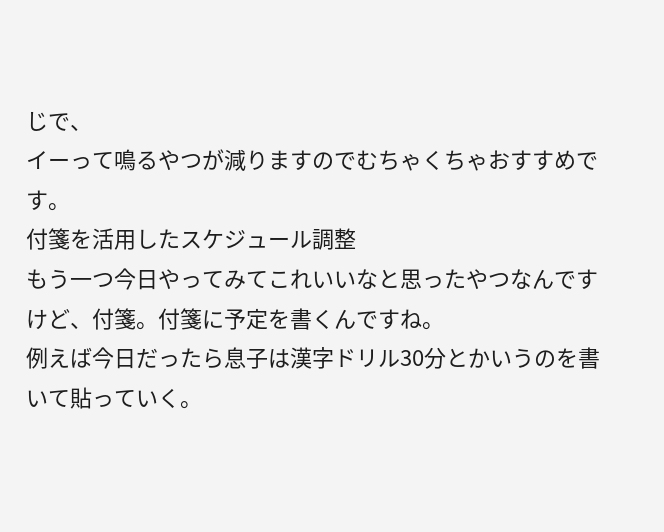じで、
イーって鳴るやつが減りますのでむちゃくちゃおすすめです。
付箋を活用したスケジュール調整
もう一つ今日やってみてこれいいなと思ったやつなんですけど、付箋。付箋に予定を書くんですね。
例えば今日だったら息子は漢字ドリル30分とかいうのを書いて貼っていく。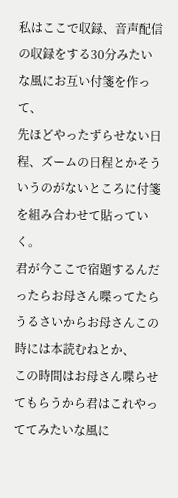私はここで収録、音声配信の収録をする30分みたいな風にお互い付箋を作って、
先ほどやったずらせない日程、ズームの日程とかそういうのがないところに付箋を組み合わせて貼っていく。
君が今ここで宿題するんだったらお母さん喋ってたらうるさいからお母さんこの時には本読むねとか、
この時間はお母さん喋らせてもらうから君はこれやっててみたいな風に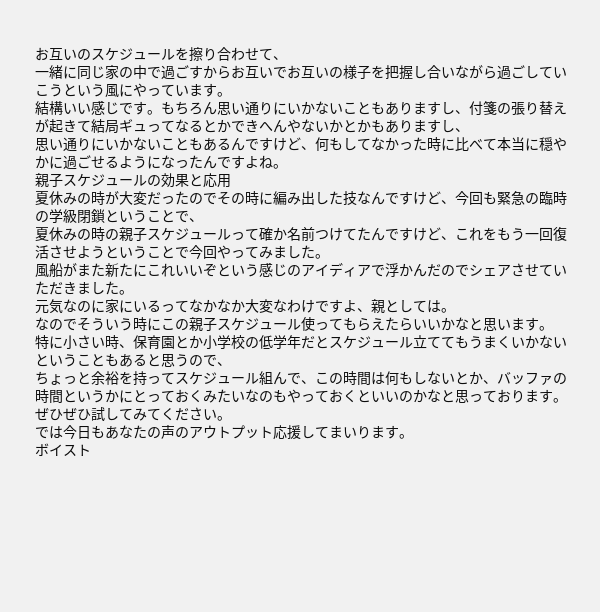お互いのスケジュールを擦り合わせて、
一緒に同じ家の中で過ごすからお互いでお互いの様子を把握し合いながら過ごしていこうという風にやっています。
結構いい感じです。もちろん思い通りにいかないこともありますし、付箋の張り替えが起きて結局ギュってなるとかできへんやないかとかもありますし、
思い通りにいかないこともあるんですけど、何もしてなかった時に比べて本当に穏やかに過ごせるようになったんですよね。
親子スケジュールの効果と応用
夏休みの時が大変だったのでその時に編み出した技なんですけど、今回も緊急の臨時の学級閉鎖ということで、
夏休みの時の親子スケジュールって確か名前つけてたんですけど、これをもう一回復活させようということで今回やってみました。
風船がまた新たにこれいいぞという感じのアイディアで浮かんだのでシェアさせていただきました。
元気なのに家にいるってなかなか大変なわけですよ、親としては。
なのでそういう時にこの親子スケジュール使ってもらえたらいいかなと思います。
特に小さい時、保育園とか小学校の低学年だとスケジュール立ててもうまくいかないということもあると思うので、
ちょっと余裕を持ってスケジュール組んで、この時間は何もしないとか、バッファの時間というかにとっておくみたいなのもやっておくといいのかなと思っております。
ぜひぜひ試してみてください。
では今日もあなたの声のアウトプット応援してまいります。
ボイスト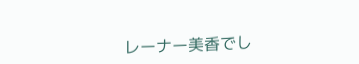レーナー美香でし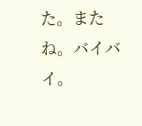た。またね。バイバイ。